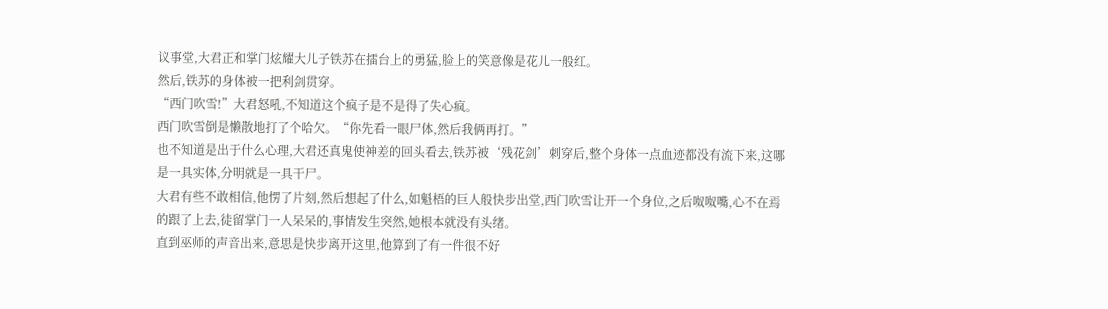议事堂,大君正和掌门炫耀大儿子铁苏在擂台上的勇猛,脸上的笑意像是花儿一般红。
然后,铁苏的身体被一把利剑贯穿。
“西门吹雪!”大君怒吼,不知道这个疯子是不是得了失心疯。
西门吹雪倒是懒散地打了个哈欠。“你先看一眼尸体,然后我俩再打。”
也不知道是出于什么心理,大君还真鬼使神差的回头看去,铁苏被‘残花剑’刺穿后,整个身体一点血迹都没有流下来,这哪是一具实体,分明就是一具干尸。
大君有些不敢相信,他愣了片刻,然后想起了什么,如魁梧的巨人般快步出堂,西门吹雪让开一个身位,之后呶呶嘴,心不在焉的跟了上去,徒留掌门一人呆呆的,事情发生突然,她根本就没有头绪。
直到巫师的声音出来,意思是快步离开这里,他算到了有一件很不好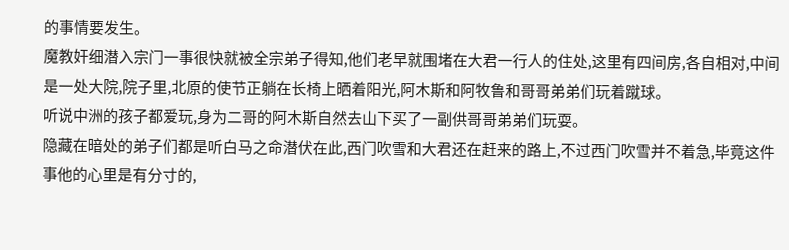的事情要发生。
魔教奸细潜入宗门一事很快就被全宗弟子得知,他们老早就围堵在大君一行人的住处,这里有四间房,各自相对,中间是一处大院,院子里,北原的使节正躺在长椅上晒着阳光,阿木斯和阿牧鲁和哥哥弟弟们玩着蹴球。
听说中洲的孩子都爱玩,身为二哥的阿木斯自然去山下买了一副供哥哥弟弟们玩耍。
隐藏在暗处的弟子们都是听白马之命潜伏在此,西门吹雪和大君还在赶来的路上,不过西门吹雪并不着急,毕竟这件事他的心里是有分寸的,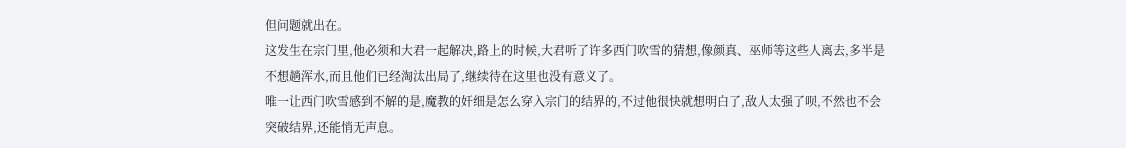但问题就出在。
这发生在宗门里,他必须和大君一起解决,路上的时候,大君听了许多西门吹雪的猜想,像颜真、巫师等这些人离去,多半是不想趟浑水,而且他们已经淘汰出局了,继续待在这里也没有意义了。
唯一让西门吹雪感到不解的是,魔教的奸细是怎么穿入宗门的结界的,不过他很快就想明白了,敌人太强了呗,不然也不会突破结界,还能悄无声息。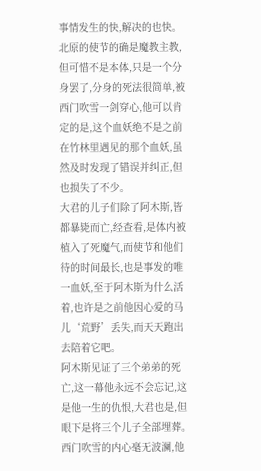事情发生的快,解决的也快。
北原的使节的确是魔教主教,但可惜不是本体,只是一个分身罢了,分身的死法很简单,被西门吹雪一剑穿心,他可以肯定的是,这个血妖绝不是之前在竹林里遇见的那个血妖,虽然及时发现了错误并纠正,但也损失了不少。
大君的儿子们除了阿木斯,皆都暴毙而亡,经查看,是体内被植入了死魔气,而使节和他们待的时间最长,也是事发的唯一血妖,至于阿木斯为什么活着,也许是之前他因心爱的马儿‘荒野’丢失,而天天跑出去陪着它吧。
阿木斯见证了三个弟弟的死亡,这一幕他永远不会忘记,这是他一生的仇恨,大君也是,但眼下是将三个儿子全部埋葬。
西门吹雪的内心毫无波澜,他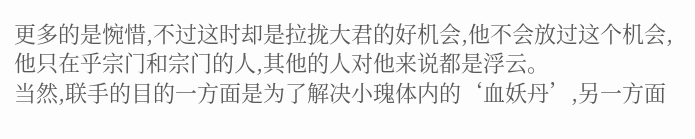更多的是惋惜,不过这时却是拉拢大君的好机会,他不会放过这个机会,他只在乎宗门和宗门的人,其他的人对他来说都是浮云。
当然,联手的目的一方面是为了解决小瑰体内的‘血妖丹’,另一方面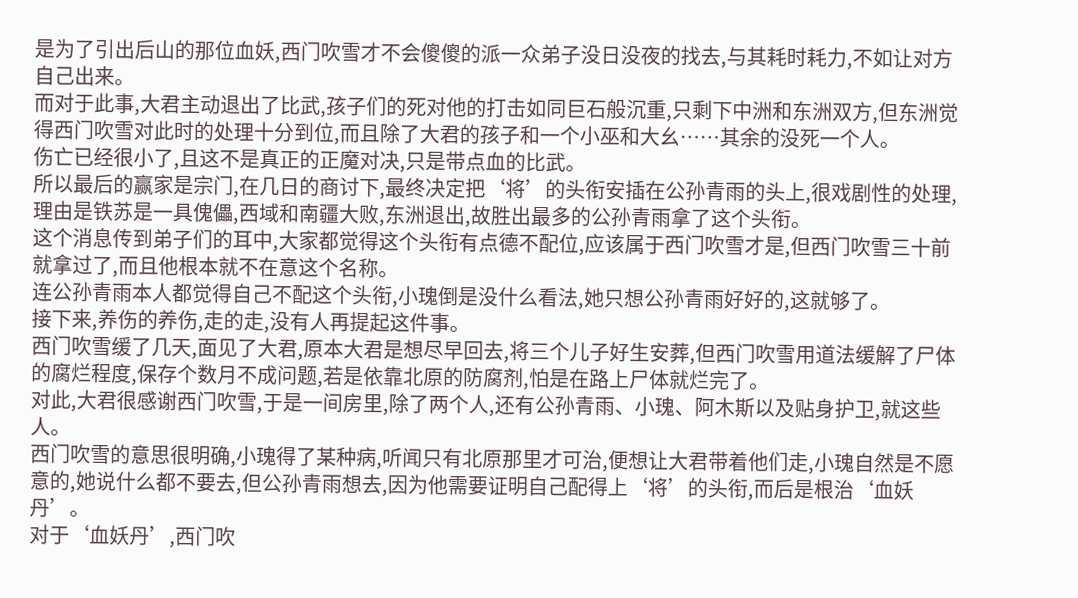是为了引出后山的那位血妖,西门吹雪才不会傻傻的派一众弟子没日没夜的找去,与其耗时耗力,不如让对方自己出来。
而对于此事,大君主动退出了比武,孩子们的死对他的打击如同巨石般沉重,只剩下中洲和东洲双方,但东洲觉得西门吹雪对此时的处理十分到位,而且除了大君的孩子和一个小巫和大幺……其余的没死一个人。
伤亡已经很小了,且这不是真正的正魔对决,只是带点血的比武。
所以最后的赢家是宗门,在几日的商讨下,最终决定把‘将’的头衔安插在公孙青雨的头上,很戏剧性的处理,理由是铁苏是一具傀儡,西域和南疆大败,东洲退出,故胜出最多的公孙青雨拿了这个头衔。
这个消息传到弟子们的耳中,大家都觉得这个头衔有点德不配位,应该属于西门吹雪才是,但西门吹雪三十前就拿过了,而且他根本就不在意这个名称。
连公孙青雨本人都觉得自己不配这个头衔,小瑰倒是没什么看法,她只想公孙青雨好好的,这就够了。
接下来,养伤的养伤,走的走,没有人再提起这件事。
西门吹雪缓了几天,面见了大君,原本大君是想尽早回去,将三个儿子好生安葬,但西门吹雪用道法缓解了尸体的腐烂程度,保存个数月不成问题,若是依靠北原的防腐剂,怕是在路上尸体就烂完了。
对此,大君很感谢西门吹雪,于是一间房里,除了两个人,还有公孙青雨、小瑰、阿木斯以及贴身护卫,就这些人。
西门吹雪的意思很明确,小瑰得了某种病,听闻只有北原那里才可治,便想让大君带着他们走,小瑰自然是不愿意的,她说什么都不要去,但公孙青雨想去,因为他需要证明自己配得上‘将’的头衔,而后是根治‘血妖丹’。
对于‘血妖丹’,西门吹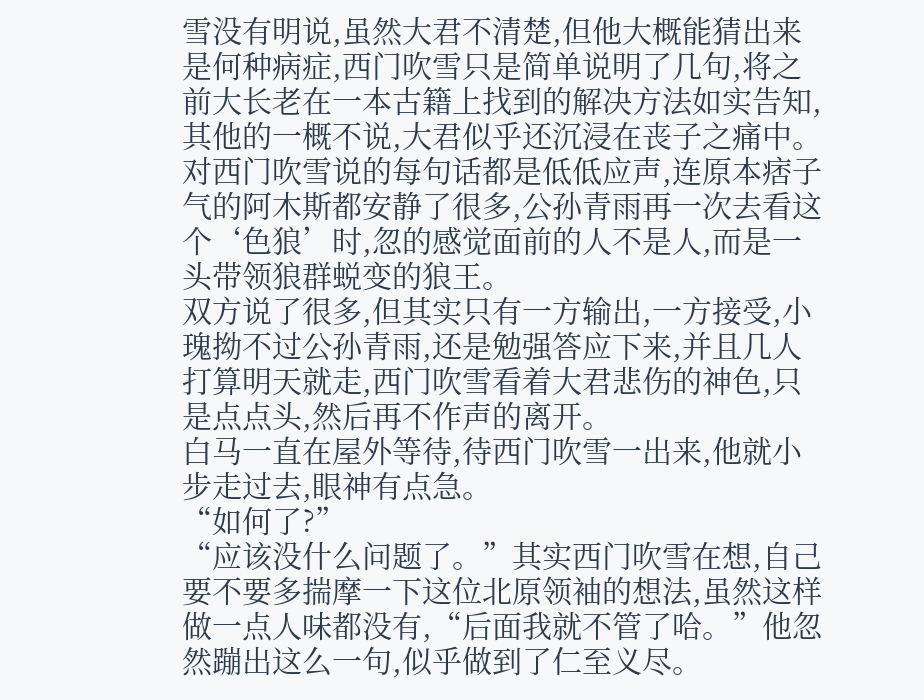雪没有明说,虽然大君不清楚,但他大概能猜出来是何种病症,西门吹雪只是简单说明了几句,将之前大长老在一本古籍上找到的解决方法如实告知,其他的一概不说,大君似乎还沉浸在丧子之痛中。
对西门吹雪说的每句话都是低低应声,连原本痞子气的阿木斯都安静了很多,公孙青雨再一次去看这个‘色狼’时,忽的感觉面前的人不是人,而是一头带领狼群蜕变的狼王。
双方说了很多,但其实只有一方输出,一方接受,小瑰拗不过公孙青雨,还是勉强答应下来,并且几人打算明天就走,西门吹雪看着大君悲伤的神色,只是点点头,然后再不作声的离开。
白马一直在屋外等待,待西门吹雪一出来,他就小步走过去,眼神有点急。
“如何了?”
“应该没什么问题了。”其实西门吹雪在想,自己要不要多揣摩一下这位北原领袖的想法,虽然这样做一点人味都没有,“后面我就不管了哈。”他忽然蹦出这么一句,似乎做到了仁至义尽。